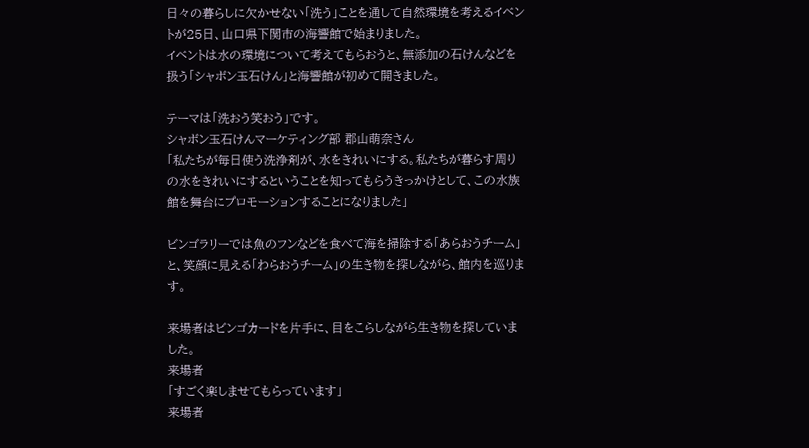日々の暮らしに欠かせない「洗う」ことを通して自然環境を考えるイベントが25日、山口県下関市の海響館で始まりました。
イベントは水の環境について考えてもらおうと、無添加の石けんなどを扱う「シャボン玉石けん」と海響館が初めて開きました。

テーマは「洗おう笑おう」です。
シャボン玉石けんマーケティング部 郡山萌奈さん
「私たちが毎日使う洗浄剤が、水をきれいにする。私たちが暮らす周りの水をきれいにするということを知ってもらうきっかけとして、この水族館を舞台にプロモーションすることになりました」

ビンゴラリーでは魚のフンなどを食べて海を掃除する「あらおうチーム」と、笑顔に見える「わらおうチーム」の生き物を探しながら、館内を巡ります。

来場者はビンゴカードを片手に、目をこらしながら生き物を探していました。
来場者
「すごく楽しませてもらっています」
来場者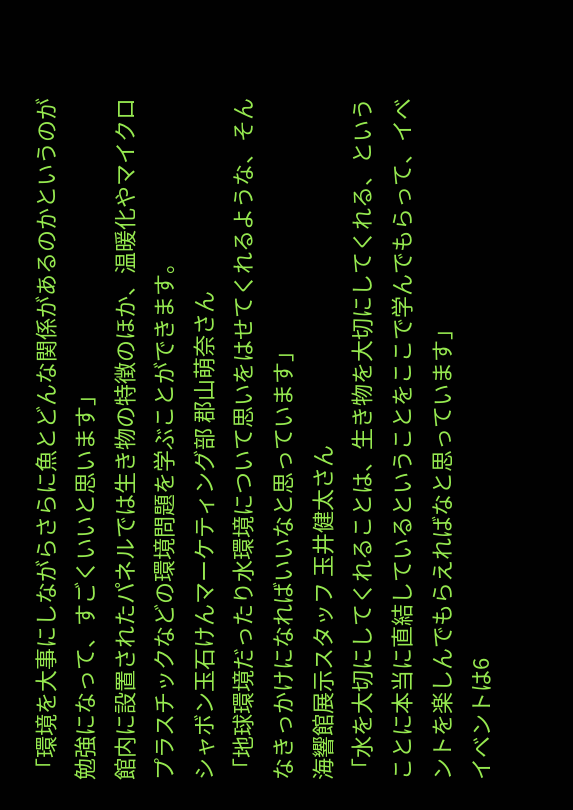「環境を大事にしながらさらに魚とどんな関係があるのかというのが勉強になって、すごくいいと思います」
館内に設置されたパネルでは生き物の特徴のほか、温暖化やマイクロプラスチックなどの環境問題を学ぶことができます。
シャボン玉石けんマーケティング部 郡山萌奈さん
「地球環境だったり水環境について思いをはせてくれるような、そんなきっかけになればいいなと思っています」
海響館展示スタッフ 玉井健太さん
「水を大切にしてくれることは、生き物を大切にしてくれる、ということに本当に直結しているということをここで学んでもらって、イベントを楽しんでもらえればなと思っています」
イベントは6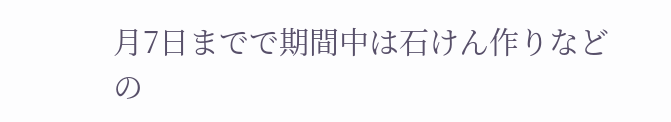月7日までで期間中は石けん作りなどの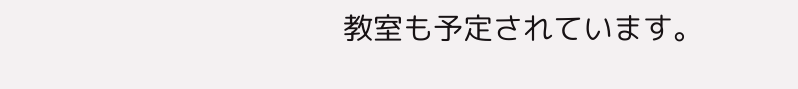教室も予定されています。